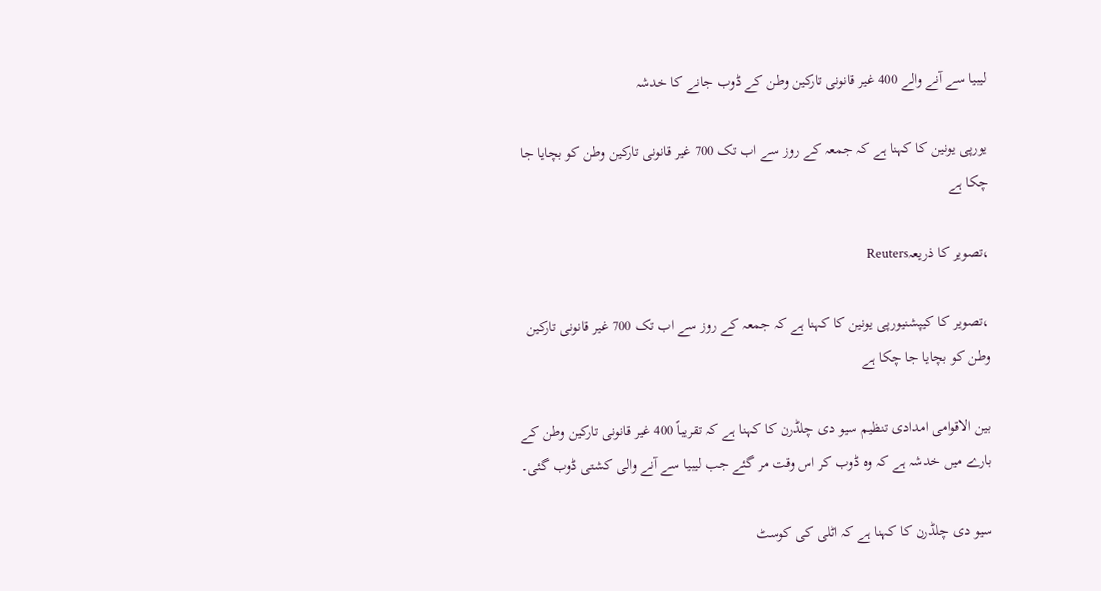لیبیا سے آنے والے 400 غیر قانونی تارکین وطن کے ڈوب جانے کا خدشہ

یورپی یونین کا کہنا ہے کہ جمعہ کے روز سے اب تک 700 غیر قانونی تارکین وطن کو بچایا جا چکا ہے

،تصویر کا ذریعہReuters

،تصویر کا کیپشنیورپی یونین کا کہنا ہے کہ جمعہ کے روز سے اب تک 700 غیر قانونی تارکین وطن کو بچایا جا چکا ہے

بین الاقوامی امدادی تنظیم سیو دی چلڈرن کا کہنا ہے کہ تقریباً 400 غیر قانونی تارکین وطن کے بارے میں خدشہ ہے کہ وہ ڈوب کر اس وقت مر گئے جب لیبیا سے آنے والی کشتی ڈوب گئی۔

سیو دی چلڈرن کا کہنا ہے کہ اٹلی کی کوسٹ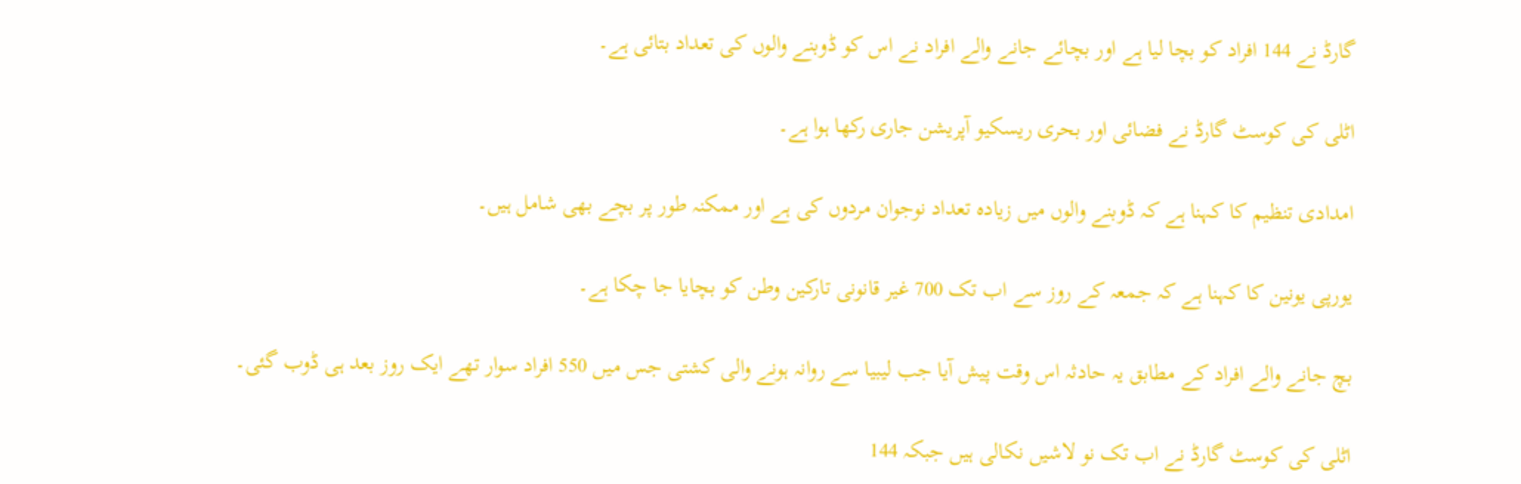گارڈ نے 144 افراد کو بچا لیا ہے اور بچائے جانے والے افراد نے اس کو ڈوبنے والوں کی تعداد بتائی ہے۔

اٹلی کی کوسٹ گارڈ نے فضائی اور بحری ریسکیو آپریشن جاری رکھا ہوا ہے۔

امدادی تنظیم کا کہنا ہے کہ ڈوبنے والوں میں زیادہ تعداد نوجوان مردوں کی ہے اور ممکنہ طور پر بچے بھی شامل ہیں۔

یورپی یونین کا کہنا ہے کہ جمعہ کے روز سے اب تک 700 غیر قانونی تارکین وطن کو بچایا جا چکا ہے۔

بچ جانے والے افراد کے مطابق یہ حادثہ اس وقت پیش آیا جب لیبیا سے روانہ ہونے والی کشتی جس میں 550 افراد سوار تھے ایک روز بعد ہی ڈوب گئی۔

اٹلی کی کوسٹ گارڈ نے اب تک نو لاشیں نکالی ہیں جبکہ 144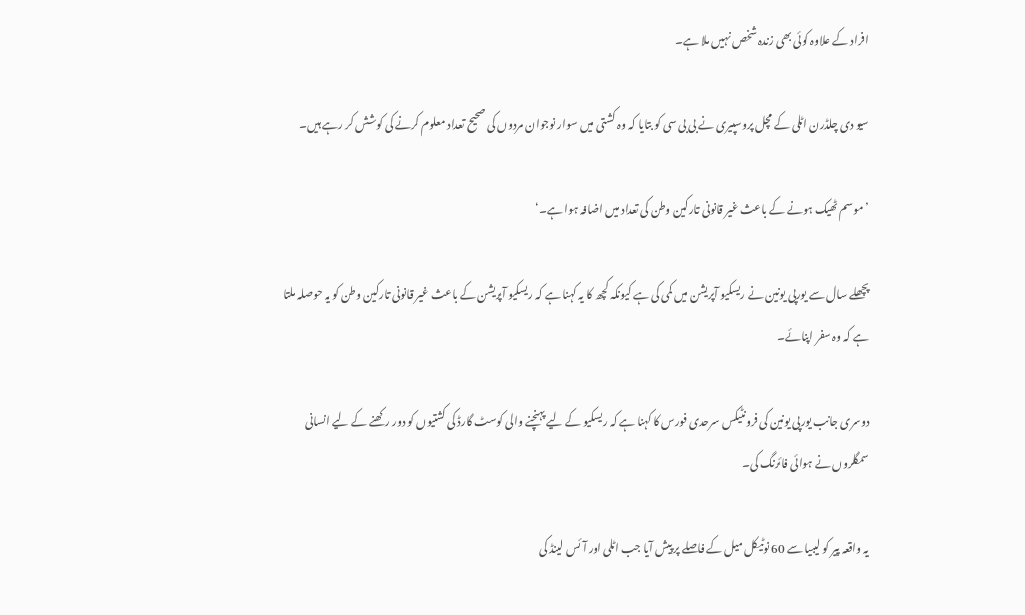افراد کے علاوہ کوئی بھی زندہ شخص نہیں ملا ہے۔

سیو دی چلڈرن اٹلی کے مچل پروسپیری نے بی بی سی کو بتایا کہ وہ کشتی میں سوار نوجوان مردوں کی صحیح تعداد معلوم کرنے کی کوشش کر رہے ہیں۔

’موسم ٹھیک ہونے کے باعث غیر قانونی تارکین وطن کی تعداد میں اضافہ ہوا ہے۔‘

پچھلے سال سے یورپی یونین نے ریسکیو آپریشن میں کمی کی ہے کیونکہ کچھ کا یہ کہنا ہے کہ ریسکیو آپریشن کے باعث غیر قانونی تارکین وطن کو یہ حوصلہ ملتا ہے کہ وہ سفر اپنائے۔

دوسری جانب یورپی یونین کی فرونٹیکس سرحدی فورس کا کہنا ہے کہ ریسکیو کے لیے پہنچنے والی کوسٹ گارڈ کی کشتیوں کو دور رکھنے کے لیے انسانی سمگلروں نے ہوائی فائرنگ کی۔

یہ واقعہ پیر کو لیبیا سے 60 نوٹیکل میل کے فاصلے پر پیش آیا جب اٹلی اور آئس لینڈ کی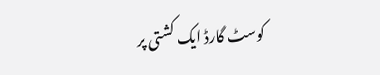کوسٹ گارڈ ایک کشتی پر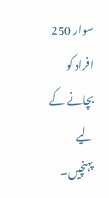سوار 250 افراد کو بچانے کے لیے پہنچیں۔